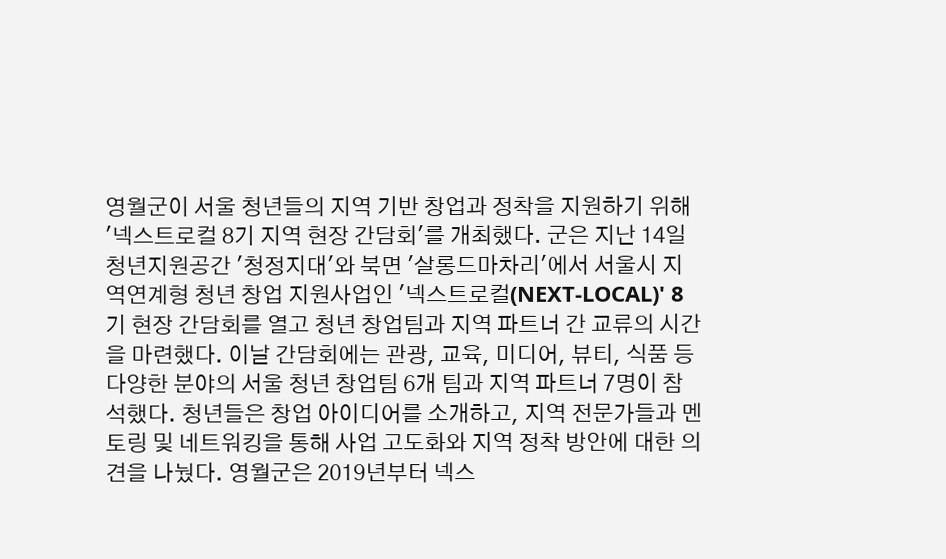영월군이 서울 청년들의 지역 기반 창업과 정착을 지원하기 위해 '넥스트로컬 8기 지역 현장 간담회'를 개최했다. 군은 지난 14일 청년지원공간 '청정지대'와 북면 '살롱드마차리'에서 서울시 지역연계형 청년 창업 지원사업인 '넥스트로컬(NEXT-LOCAL)' 8기 현장 간담회를 열고 청년 창업팀과 지역 파트너 간 교류의 시간을 마련했다. 이날 간담회에는 관광, 교육, 미디어, 뷰티, 식품 등 다양한 분야의 서울 청년 창업팀 6개 팀과 지역 파트너 7명이 참석했다. 청년들은 창업 아이디어를 소개하고, 지역 전문가들과 멘토링 및 네트워킹을 통해 사업 고도화와 지역 정착 방안에 대한 의견을 나눴다. 영월군은 2019년부터 넥스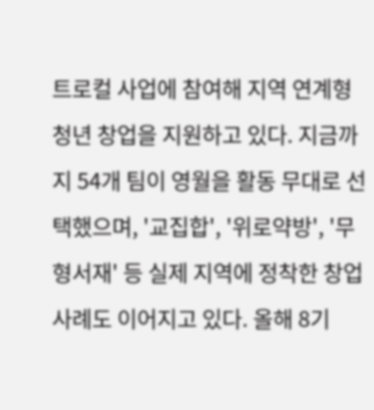트로컬 사업에 참여해 지역 연계형 청년 창업을 지원하고 있다. 지금까지 54개 팀이 영월을 활동 무대로 선택했으며, '교집합', '위로약방', '무형서재' 등 실제 지역에 정착한 창업 사례도 이어지고 있다. 올해 8기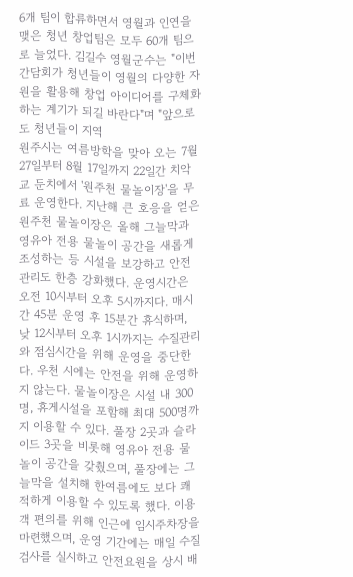6개 팀이 합류하면서 영월과 인연을 맺은 청년 창업팀은 모두 60개 팀으로 늘었다. 김길수 영월군수는 "이번 간담회가 청년들이 영월의 다양한 자원을 활용해 창업 아이디어를 구체화하는 계기가 되길 바란다"며 "앞으로도 청년들이 지역
원주시는 여름방학을 맞아 오는 7월 27일부터 8월 17일까지 22일간 치악교 둔치에서 '원주천 물놀이장'을 무료 운영한다. 지난해 큰 호응을 얻은 원주천 물놀이장은 올해 그늘막과 영유아 전용 물놀이 공간을 새롭게 조성하는 등 시설을 보강하고 안전관리도 한층 강화했다. 운영시간은 오전 10시부터 오후 5시까지다. 매시간 45분 운영 후 15분간 휴식하며, 낮 12시부터 오후 1시까지는 수질관리와 점심시간을 위해 운영을 중단한다. 우천 시에는 안전을 위해 운영하지 않는다. 물놀이장은 시설 내 300명, 휴게시설을 포함해 최대 500명까지 이용할 수 있다. 풀장 2곳과 슬라이드 3곳을 비롯해 영유아 전용 물놀이 공간을 갖췄으며, 풀장에는 그늘막을 설치해 한여름에도 보다 쾌적하게 이용할 수 있도록 했다. 이용객 편의를 위해 인근에 임시주차장을 마련했으며, 운영 기간에는 매일 수질검사를 실시하고 안전요원을 상시 배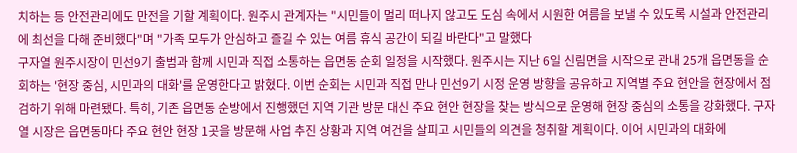치하는 등 안전관리에도 만전을 기할 계획이다. 원주시 관계자는 "시민들이 멀리 떠나지 않고도 도심 속에서 시원한 여름을 보낼 수 있도록 시설과 안전관리에 최선을 다해 준비했다"며 "가족 모두가 안심하고 즐길 수 있는 여름 휴식 공간이 되길 바란다"고 말했다
구자열 원주시장이 민선9기 출범과 함께 시민과 직접 소통하는 읍면동 순회 일정을 시작했다. 원주시는 지난 6일 신림면을 시작으로 관내 25개 읍면동을 순회하는 '현장 중심, 시민과의 대화'를 운영한다고 밝혔다. 이번 순회는 시민과 직접 만나 민선9기 시정 운영 방향을 공유하고 지역별 주요 현안을 현장에서 점검하기 위해 마련됐다. 특히, 기존 읍면동 순방에서 진행했던 지역 기관 방문 대신 주요 현안 현장을 찾는 방식으로 운영해 현장 중심의 소통을 강화했다. 구자열 시장은 읍면동마다 주요 현안 현장 1곳을 방문해 사업 추진 상황과 지역 여건을 살피고 시민들의 의견을 청취할 계획이다. 이어 시민과의 대화에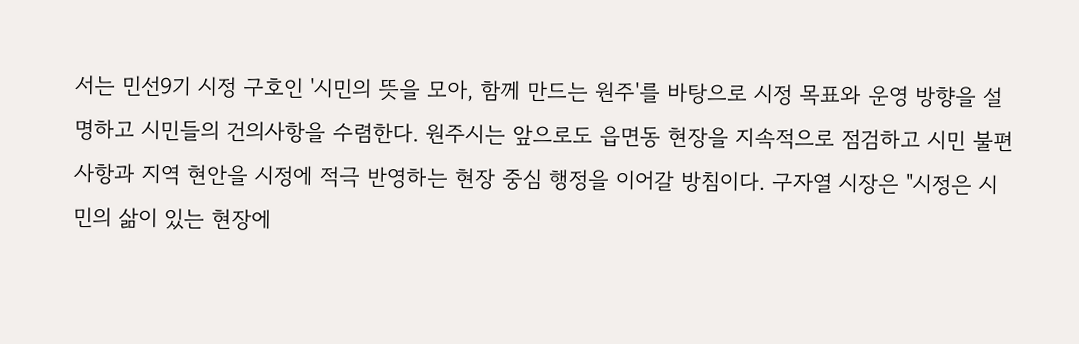서는 민선9기 시정 구호인 '시민의 뜻을 모아, 함께 만드는 원주'를 바탕으로 시정 목표와 운영 방향을 설명하고 시민들의 건의사항을 수렴한다. 원주시는 앞으로도 읍면동 현장을 지속적으로 점검하고 시민 불편 사항과 지역 현안을 시정에 적극 반영하는 현장 중심 행정을 이어갈 방침이다. 구자열 시장은 "시정은 시민의 삶이 있는 현장에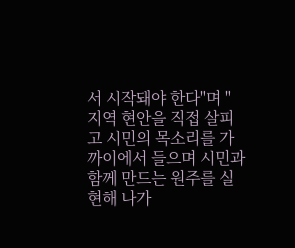서 시작돼야 한다"며 "지역 현안을 직접 살피고 시민의 목소리를 가까이에서 들으며 시민과 함께 만드는 원주를 실현해 나가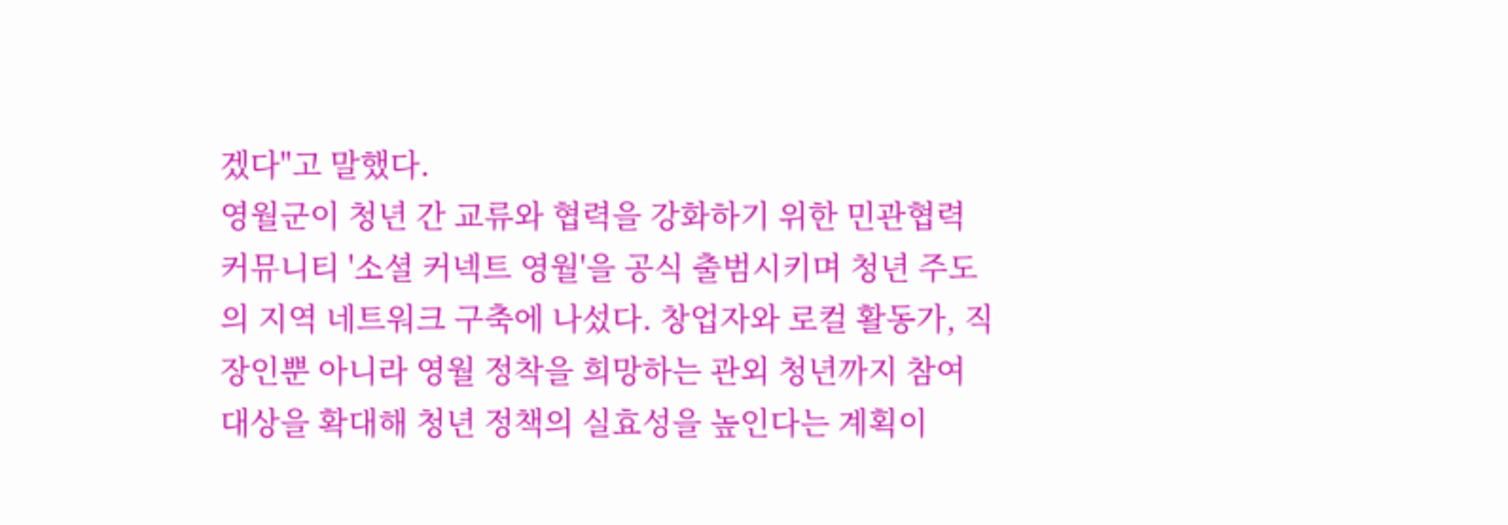겠다"고 말했다.
영월군이 청년 간 교류와 협력을 강화하기 위한 민관협력 커뮤니티 '소셜 커넥트 영월'을 공식 출범시키며 청년 주도의 지역 네트워크 구축에 나섰다. 창업자와 로컬 활동가, 직장인뿐 아니라 영월 정착을 희망하는 관외 청년까지 참여 대상을 확대해 청년 정책의 실효성을 높인다는 계획이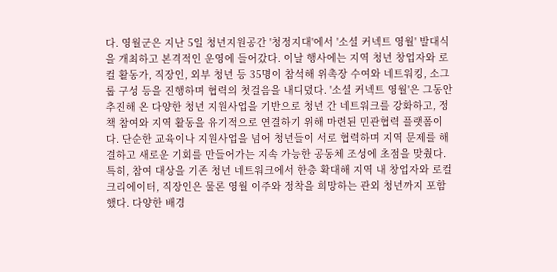다. 영월군은 지난 5일 청년지원공간 '청정지대'에서 '소셜 커넥트 영월' 발대식을 개최하고 본격적인 운영에 들어갔다. 이날 행사에는 지역 청년 창업자와 로컬 활동가, 직장인, 외부 청년 등 35명이 참석해 위촉장 수여와 네트워킹, 소그룹 구성 등을 진행하며 협력의 첫걸음을 내디뎠다. '소셜 커넥트 영월'은 그동안 추진해 온 다양한 청년 지원사업을 기반으로 청년 간 네트워크를 강화하고, 정책 참여와 지역 활동을 유기적으로 연결하기 위해 마련된 민관협력 플랫폼이다. 단순한 교육이나 지원사업을 넘어 청년들이 서로 협력하며 지역 문제를 해결하고 새로운 기회를 만들어가는 지속 가능한 공동체 조성에 초점을 맞췄다. 특히, 참여 대상을 기존 청년 네트워크에서 한층 확대해 지역 내 창업자와 로컬 크리에이터, 직장인은 물론 영월 이주와 정착을 희망하는 관외 청년까지 포함했다. 다양한 배경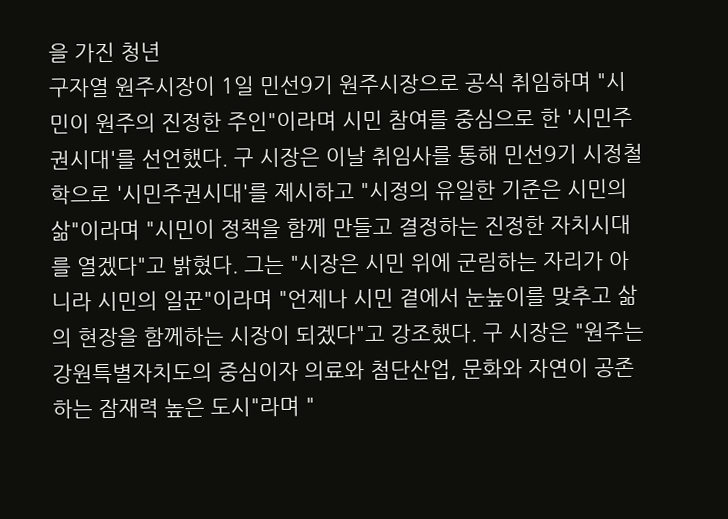을 가진 청년
구자열 원주시장이 1일 민선9기 원주시장으로 공식 취임하며 "시민이 원주의 진정한 주인"이라며 시민 참여를 중심으로 한 '시민주권시대'를 선언했다. 구 시장은 이날 취임사를 통해 민선9기 시정철학으로 '시민주권시대'를 제시하고 "시정의 유일한 기준은 시민의 삶"이라며 "시민이 정책을 함께 만들고 결정하는 진정한 자치시대를 열겠다"고 밝혔다. 그는 "시장은 시민 위에 군림하는 자리가 아니라 시민의 일꾼"이라며 "언제나 시민 곁에서 눈높이를 맞추고 삶의 현장을 함께하는 시장이 되겠다"고 강조했다. 구 시장은 "원주는 강원특별자치도의 중심이자 의료와 첨단산업, 문화와 자연이 공존하는 잠재력 높은 도시"라며 "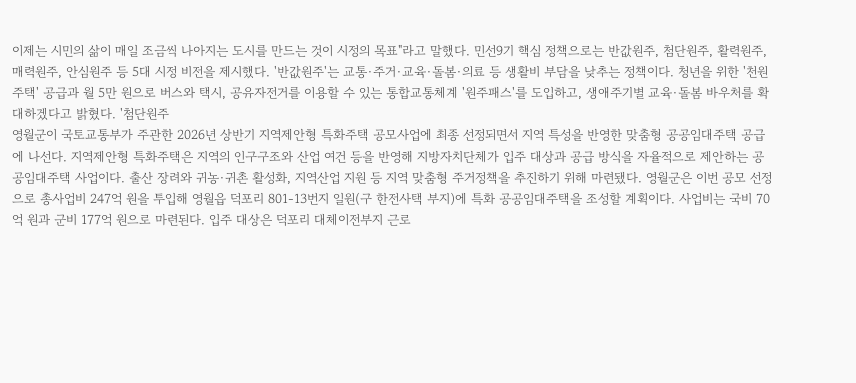이제는 시민의 삶이 매일 조금씩 나아지는 도시를 만드는 것이 시정의 목표"라고 말했다. 민선9기 핵심 정책으로는 반값원주, 첨단원주, 활력원주, 매력원주, 안심원주 등 5대 시정 비전을 제시했다. '반값원주'는 교통·주거·교육·돌봄·의료 등 생활비 부담을 낮추는 정책이다. 청년을 위한 '천원주택' 공급과 월 5만 원으로 버스와 택시, 공유자전거를 이용할 수 있는 통합교통체계 '원주패스'를 도입하고, 생애주기별 교육·돌봄 바우처를 확대하겠다고 밝혔다. '첨단원주
영월군이 국토교통부가 주관한 2026년 상반기 지역제안형 특화주택 공모사업에 최종 선정되면서 지역 특성을 반영한 맞춤형 공공임대주택 공급에 나선다. 지역제안형 특화주택은 지역의 인구구조와 산업 여건 등을 반영해 지방자치단체가 입주 대상과 공급 방식을 자율적으로 제안하는 공공임대주택 사업이다. 출산 장려와 귀농·귀촌 활성화, 지역산업 지원 등 지역 맞춤형 주거정책을 추진하기 위해 마련됐다. 영월군은 이번 공모 선정으로 총사업비 247억 원을 투입해 영월읍 덕포리 801-13번지 일원(구 한전사택 부지)에 특화 공공임대주택을 조성할 계획이다. 사업비는 국비 70억 원과 군비 177억 원으로 마련된다. 입주 대상은 덕포리 대체이전부지 근로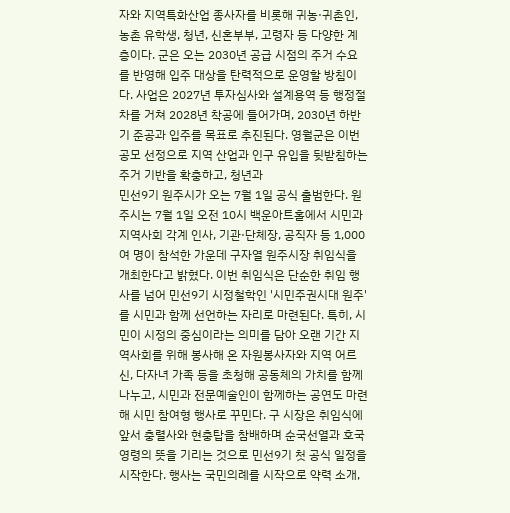자와 지역특화산업 종사자를 비롯해 귀농·귀촌인, 농촌 유학생, 청년, 신혼부부, 고령자 등 다양한 계층이다. 군은 오는 2030년 공급 시점의 주거 수요를 반영해 입주 대상을 탄력적으로 운영할 방침이다. 사업은 2027년 투자심사와 설계용역 등 행정절차를 거쳐 2028년 착공에 들어가며, 2030년 하반기 준공과 입주를 목표로 추진된다. 영월군은 이번 공모 선정으로 지역 산업과 인구 유입을 뒷받침하는 주거 기반을 확충하고, 청년과
민선9기 원주시가 오는 7월 1일 공식 출범한다. 원주시는 7월 1일 오전 10시 백운아트홀에서 시민과 지역사회 각계 인사, 기관·단체장, 공직자 등 1,000여 명이 참석한 가운데 구자열 원주시장 취임식을 개최한다고 밝혔다. 이번 취임식은 단순한 취임 행사를 넘어 민선9기 시정철학인 '시민주권시대 원주'를 시민과 함께 선언하는 자리로 마련된다. 특히, 시민이 시정의 중심이라는 의미를 담아 오랜 기간 지역사회를 위해 봉사해 온 자원봉사자와 지역 어르신, 다자녀 가족 등을 초청해 공동체의 가치를 함께 나누고, 시민과 전문예술인이 함께하는 공연도 마련해 시민 참여형 행사로 꾸민다. 구 시장은 취임식에 앞서 충렬사와 현충탑을 참배하며 순국선열과 호국영령의 뜻을 기리는 것으로 민선9기 첫 공식 일정을 시작한다. 행사는 국민의례를 시작으로 약력 소개,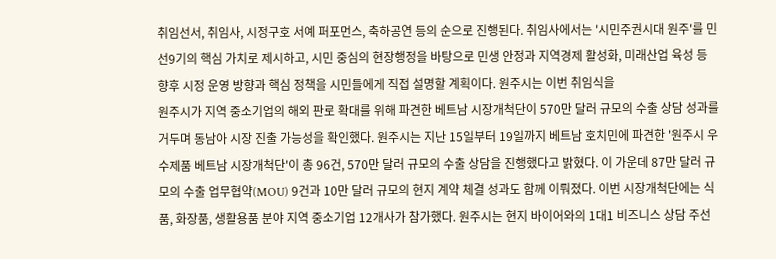취임선서, 취임사, 시정구호 서예 퍼포먼스, 축하공연 등의 순으로 진행된다. 취임사에서는 '시민주권시대 원주'를 민선9기의 핵심 가치로 제시하고, 시민 중심의 현장행정을 바탕으로 민생 안정과 지역경제 활성화, 미래산업 육성 등 향후 시정 운영 방향과 핵심 정책을 시민들에게 직접 설명할 계획이다. 원주시는 이번 취임식을
원주시가 지역 중소기업의 해외 판로 확대를 위해 파견한 베트남 시장개척단이 570만 달러 규모의 수출 상담 성과를 거두며 동남아 시장 진출 가능성을 확인했다. 원주시는 지난 15일부터 19일까지 베트남 호치민에 파견한 '원주시 우수제품 베트남 시장개척단'이 총 96건, 570만 달러 규모의 수출 상담을 진행했다고 밝혔다. 이 가운데 87만 달러 규모의 수출 업무협약(MOU) 9건과 10만 달러 규모의 현지 계약 체결 성과도 함께 이뤄졌다. 이번 시장개척단에는 식품, 화장품, 생활용품 분야 지역 중소기업 12개사가 참가했다. 원주시는 현지 바이어와의 1대1 비즈니스 상담 주선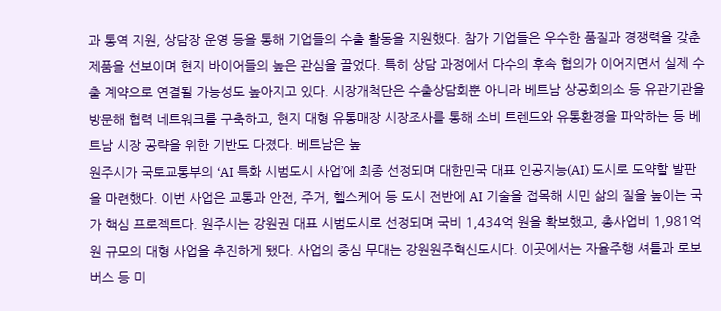과 통역 지원, 상담장 운영 등을 통해 기업들의 수출 활동을 지원했다. 참가 기업들은 우수한 품질과 경쟁력을 갖춘 제품을 선보이며 현지 바이어들의 높은 관심을 끌었다. 특히 상담 과정에서 다수의 후속 협의가 이어지면서 실제 수출 계약으로 연결될 가능성도 높아지고 있다. 시장개척단은 수출상담회뿐 아니라 베트남 상공회의소 등 유관기관을 방문해 협력 네트워크를 구축하고, 현지 대형 유통매장 시장조사를 통해 소비 트렌드와 유통환경을 파악하는 등 베트남 시장 공략을 위한 기반도 다졌다. 베트남은 높
원주시가 국토교통부의 ‘AI 특화 시범도시 사업’에 최종 선정되며 대한민국 대표 인공지능(AI) 도시로 도약할 발판을 마련했다. 이번 사업은 교통과 안전, 주거, 헬스케어 등 도시 전반에 AI 기술을 접목해 시민 삶의 질을 높이는 국가 핵심 프로젝트다. 원주시는 강원권 대표 시범도시로 선정되며 국비 1,434억 원을 확보했고, 총사업비 1,981억 원 규모의 대형 사업을 추진하게 됐다. 사업의 중심 무대는 강원원주혁신도시다. 이곳에서는 자율주행 셔틀과 로보버스 등 미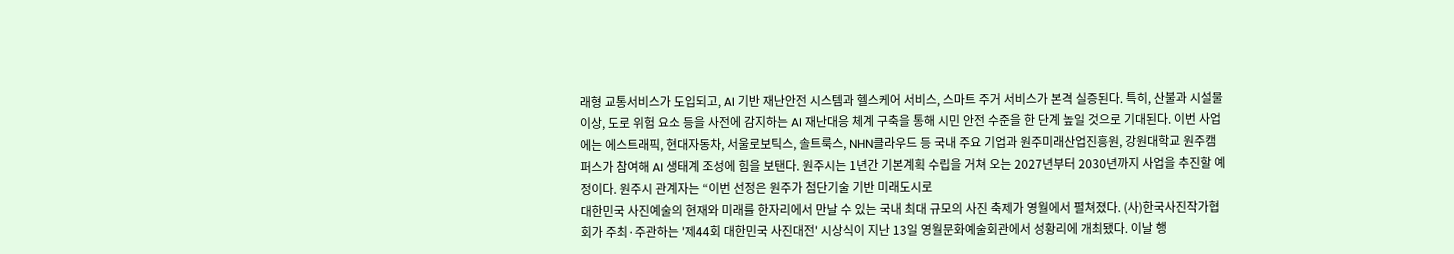래형 교통서비스가 도입되고, AI 기반 재난안전 시스템과 헬스케어 서비스, 스마트 주거 서비스가 본격 실증된다. 특히, 산불과 시설물 이상, 도로 위험 요소 등을 사전에 감지하는 AI 재난대응 체계 구축을 통해 시민 안전 수준을 한 단계 높일 것으로 기대된다. 이번 사업에는 에스트래픽, 현대자동차, 서울로보틱스, 솔트룩스, NHN클라우드 등 국내 주요 기업과 원주미래산업진흥원, 강원대학교 원주캠퍼스가 참여해 AI 생태계 조성에 힘을 보탠다. 원주시는 1년간 기본계획 수립을 거쳐 오는 2027년부터 2030년까지 사업을 추진할 예정이다. 원주시 관계자는 “이번 선정은 원주가 첨단기술 기반 미래도시로
대한민국 사진예술의 현재와 미래를 한자리에서 만날 수 있는 국내 최대 규모의 사진 축제가 영월에서 펼쳐졌다. (사)한국사진작가협회가 주최·주관하는 '제44회 대한민국 사진대전' 시상식이 지난 13일 영월문화예술회관에서 성황리에 개최됐다. 이날 행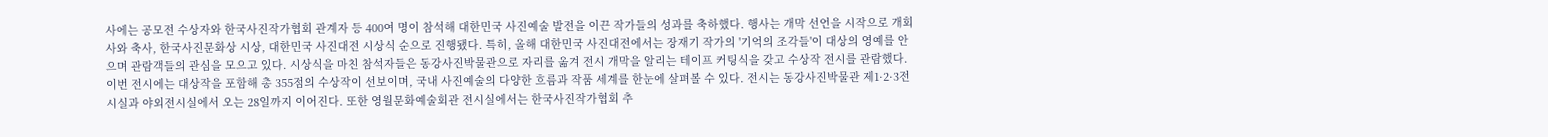사에는 공모전 수상자와 한국사진작가협회 관계자 등 400여 명이 참석해 대한민국 사진예술 발전을 이끈 작가들의 성과를 축하했다. 행사는 개막 선언을 시작으로 개회사와 축사, 한국사진문화상 시상, 대한민국 사진대전 시상식 순으로 진행됐다. 특히, 올해 대한민국 사진대전에서는 장재기 작가의 '기억의 조각들'이 대상의 영예를 안으며 관람객들의 관심을 모으고 있다. 시상식을 마친 참석자들은 동강사진박물관으로 자리를 옮겨 전시 개막을 알리는 테이프 커팅식을 갖고 수상작 전시를 관람했다. 이번 전시에는 대상작을 포함해 총 355점의 수상작이 선보이며, 국내 사진예술의 다양한 흐름과 작품 세계를 한눈에 살펴볼 수 있다. 전시는 동강사진박물관 제1·2·3전시실과 야외전시실에서 오는 28일까지 이어진다. 또한 영월문화예술회관 전시실에서는 한국사진작가협회 추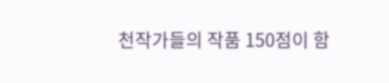천작가들의 작품 150점이 함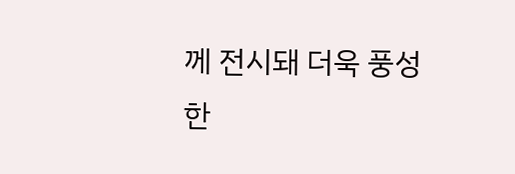께 전시돼 더욱 풍성한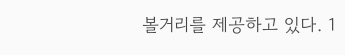볼거리를 제공하고 있다. 1